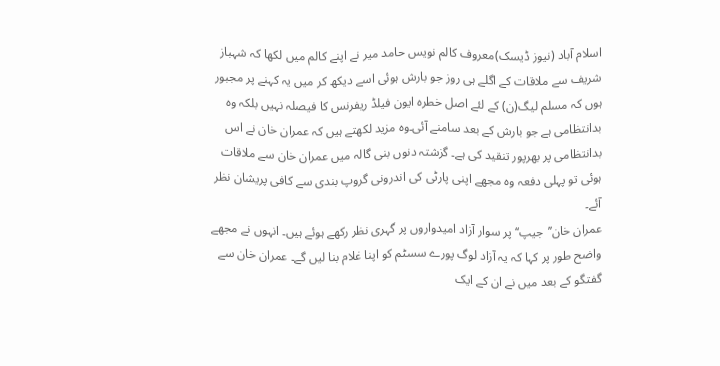اسلام آباد (نیوز ڈیسک)معروف کالم نویس حامد میر نے اپنے کالم میں لکھا کہ شہباز شریف سے ملاقات کے اگلے ہی روز جو بارش ہوئی اسے دیکھ کر میں یہ کہنے پر مجبور ہوں کہ مسلم لیگ(ن) کے لئے اصل خطرہ ایون فیلڈ ریفرنس کا فیصلہ نہیں بلکہ وہ بدانتظامی ہے جو بارش کے بعد سامنے آئی۔وہ مزید لکھتے ہیں کہ عمران خان نے اس بدانتظامی پر بھرپور تنقید کی ہے۔ گزشتہ دنوں بنی گالہ میں عمران خان سے ملاقات ہوئی تو پہلی دفعہ وہ مجھے اپنی پارٹی کی اندرونی گروپ بندی سے کافی پریشان نظر آئے۔
عمران خان’’جیپ‘‘ پر سوار آزاد امیدواروں پر گہری نظر رکھے ہوئے ہیں۔ انہوں نے مجھے واضح طور پر کہا کہ یہ آزاد لوگ پورے سسٹم کو اپنا غلام بنا لیں گے۔ عمران خان سے گفتگو کے بعد میں نے ان کے ایک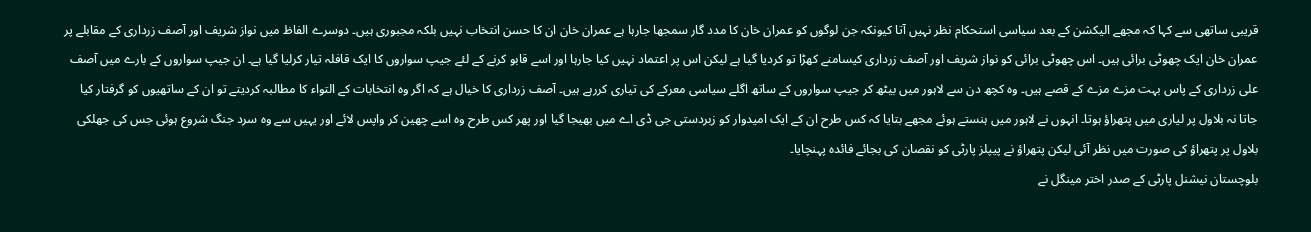قریبی ساتھی سے کہا کہ مجھے الیکشن کے بعد سیاسی استحکام نظر نہیں آتا کیونکہ جن لوگوں کو عمران خان کا مدد گار سمجھا جارہا ہے عمران خان ان کا حسن انتخاب نہیں بلکہ مجبوری ہیں۔ دوسرے الفاظ میں نواز شریف اور آصف زرداری کے مقابلے پر عمران خان ایک چھوٹی برائی ہیں۔ اس چھوٹی برائی کو نواز شریف اور آصف زرداری کیسامنے کھڑا تو کردیا گیا ہے لیکن اس پر اعتماد نہیں کیا جارہا اور اسے قابو کرنے کے لئے جیپ سواروں کا ایک قافلہ تیار کرلیا گیا ہے۔ ان جیپ سواروں کے بارے میں آصف علی زرداری کے پاس بہت مزے مزے کے قصے ہیں۔ وہ کچھ دن سے لاہور میں بیٹھ کر جیپ سواروں کے ساتھ اگلے سیاسی معرکے کی تیاری کررہے ہیں۔ آصف زرداری کا خیال ہے کہ اگر وہ انتخابات کے التواء کا مطالبہ کردیتے تو ان کے ساتھیوں کو گرفتار کیا جاتا نہ بلاول پر لیاری میں پتھراؤ ہوتا۔ انہوں نے لاہور میں ہنستے ہوئے مجھے بتایا کہ کس طرح ان کے ایک امیدوار کو زبردستی جی ڈی اے میں بھیجا گیا اور پھر کس طرح وہ اسے چھین کر واپس لائے اور یہیں سے وہ سرد جنگ شروع ہوئی جس کی جھلکی بلاول پر پتھراؤ کی صورت میں نظر آئی لیکن پتھراؤ نے پیپلز پارٹی کو نقصان کی بجائے فائدہ پہنچایا۔
بلوچستان نیشنل پارٹی کے صدر اختر مینگل نے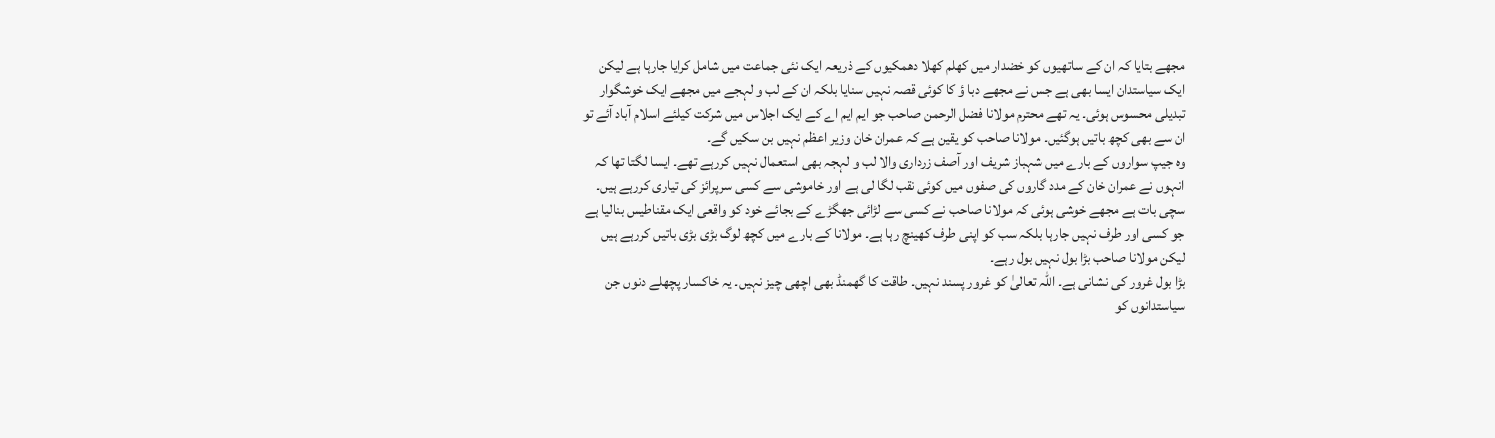مجھے بتایا کہ ان کے ساتھیوں کو خضدار میں کھلم کھلا دھمکیوں کے ذریعہ ایک نئی جماعت میں شامل کرایا جارہا ہے لیکن ایک سیاستدان ایسا بھی ہے جس نے مجھے دبا ؤ کا کوئی قصہ نہیں سنایا بلکہ ان کے لب و لہجے میں مجھے ایک خوشگوار تبدیلی محسوس ہوئی۔ یہ تھے محترم مولانا فضل الرحمن صاحب جو ایم ایم اے کے ایک اجلاس میں شرکت کیلئے اسلام آباد آئے تو ان سے بھی کچھ باتیں ہوگئیں۔ مولانا صاحب کو یقین ہے کہ عمران خان وزیر اعظم نہیں بن سکیں گے۔
وہ جیپ سواروں کے بارے میں شہباز شریف اور آصف زرداری والا لب و لہجہ بھی استعمال نہیں کررہے تھے۔ ایسا لگتا تھا کہ انہوں نے عمران خان کے مدد گاروں کی صفوں میں کوئی نقب لگا لی ہے اور خاموشی سے کسی سرپرائز کی تیاری کررہے ہیں۔ سچی بات ہے مجھے خوشی ہوئی کہ مولانا صاحب نے کسی سے لڑائی جھگڑے کے بجائے خود کو واقعی ایک مقناطیس بنالیا ہے جو کسی اور طرف نہیں جارہا بلکہ سب کو اپنی طرف کھینچ رہا ہے۔ مولانا کے بارے میں کچھ لوگ بڑی بڑی باتیں کررہے ہیں لیکن مولانا صاحب بڑا بول نہیں بول رہے۔
بڑا بول غرور کی نشانی ہے۔ اللہ تعالیٰ کو غرور پسند نہیں۔ طاقت کا گھمنڈ بھی اچھی چیز نہیں۔ یہ خاکسار پچھلے دنوں جن سیاستدانوں کو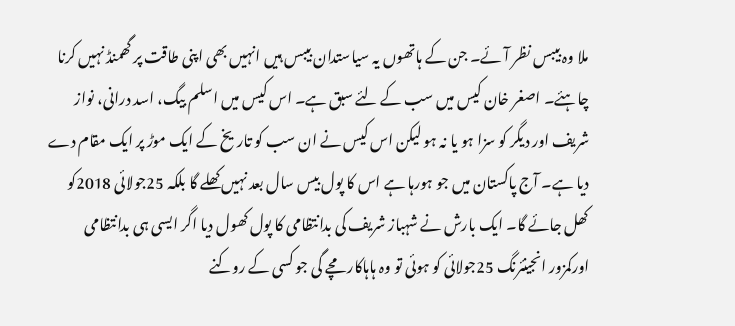ملا وہ بیبس نظر آئے۔ جن کے ہاتھوں یہ سیاستدان بیبس ہیں انہیں بھی اپنی طاقت پر گھمنڈ نہیں کرنا چاہئے۔ اصغر خان کیس میں سب کے لئے سبق ہے۔ اس کیس میں اسلم بیگ، اسد درانی، نواز شریف اور دیگر کو سزا ہو یا نہ ہو لیکن اس کیس نے ان سب کو تاریخ کے ایک موڑ پر ایک مقام دے دیا ہے۔ آج پاکستان میں جو ہورہا ہے اس کا پول بیس سال بعد نہیں کھلے گا بلکہ 25جولائی 2018کو کھل جائے گا۔ ایک بارش نے شہباز شریف کی بدانتظامی کا پول کھول دیا اگر ایسی ہی بدانتظامی اورکمزور انجینئرنگ 25جولائی کو ہوئی تو وہ ہاہاکار مچے گی جو کسی کے روکنے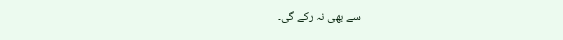سے بھی نہ رکے گی۔